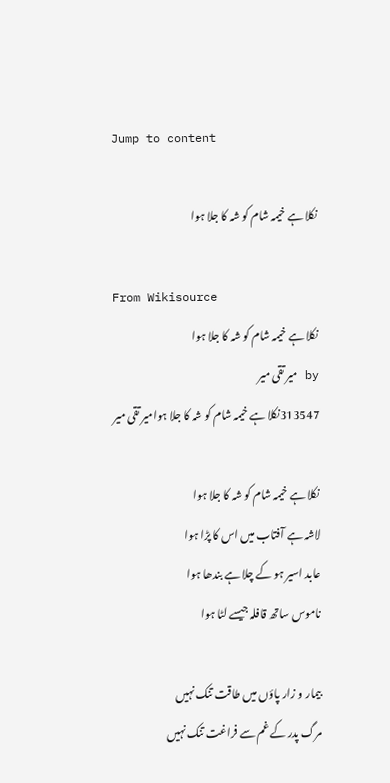Jump to content

نکلا ہے خیمہ شام کو شہ کا جلا ہوا

From Wikisource
نکلا ہے خیمہ شام کو شہ کا جلا ہوا
by میر تقی میر
313547نکلا ہے خیمہ شام کو شہ کا جلا ہوامیر تقی میر

نکلا ہے خیمہ شام کو شہ کا جلا ہوا
لاشہ ہے آفتاب میں اس کا پڑا ہوا
عابد اسیر ہو کے چلا ہے بندھا ہوا
ناموس ساتھ قافلہ جیسے لٹا ہوا

بیمار و زار پاؤں میں طاقت تنک نہیں
مرگ پدر کے غم سے فراغت تنک نہیں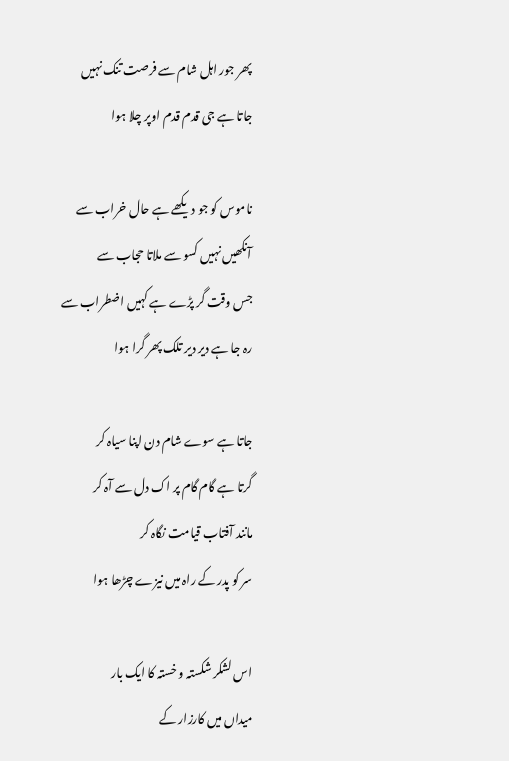پھر جور اہل شام سے فرصت تنک نہیں
جاتا ہے جی قدم قدم اوپر چلا ہوا

ناموس کو جو دیکھے ہے حال خراب سے
آنکھیں نہیں کسو سے ملاتا حجاب سے
جس وقت گر پڑے ہے کہیں اضطراب سے
رہ جا ہے دیر دیر تلک پھر گرا ہوا

جاتا ہے سوے شام دن اپنا سیاہ کر
گرتا ہے گام گام پر اک دل سے آہ کر
مانند آفتاب قیامت نگاہ کر
سر کو پدر کے راہ میں نیزے چڑھا ہوا

اس لشکر شکستہ و خستہ کا ایک بار
میداں میں کارزار کے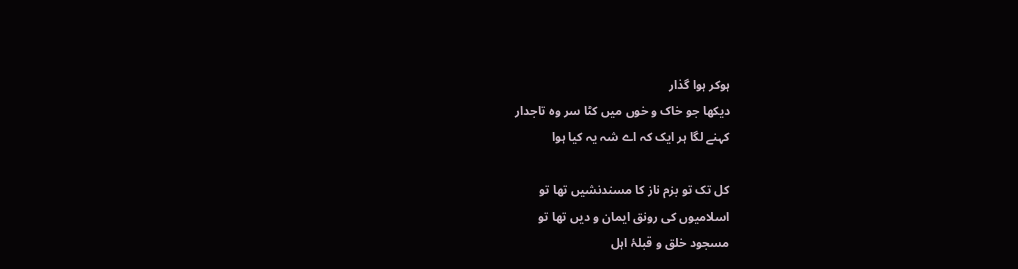ہوکر ہوا گذار
دیکھا جو خاک و خوں میں کٹا سر وہ تاجدار
کہنے لگا ہر ایک کہ اے شہ یہ کیا ہوا

کل تک تو بزم ناز کا مسندنشیں تھا تو
اسلامیوں کی رونق ایمان و دیں تھا تو
مسجود خلق و قبلۂ اہل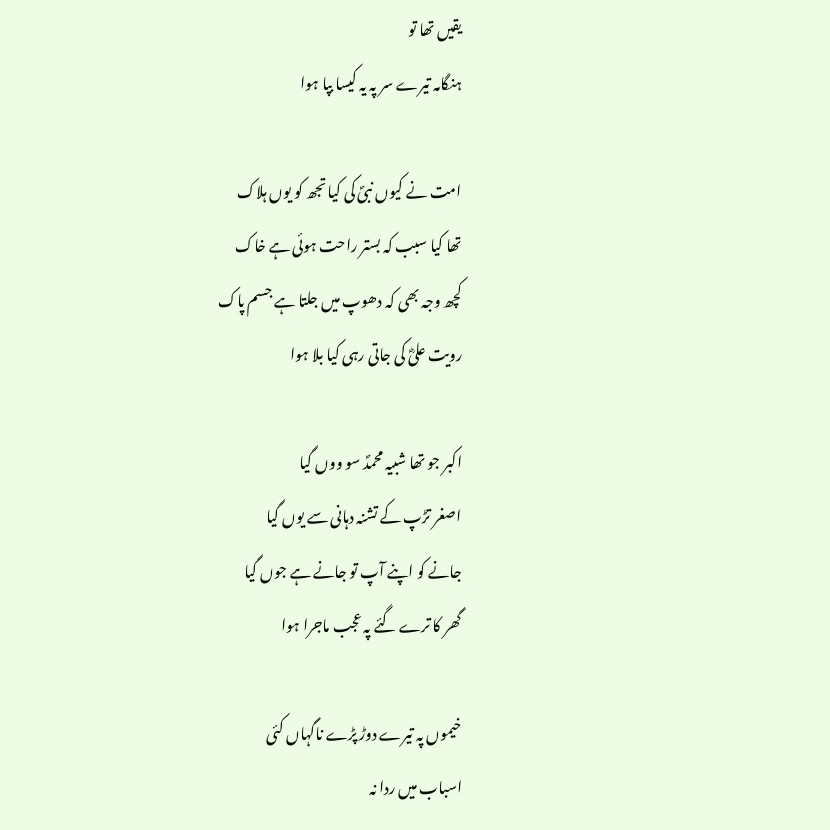یقیں تھا تو
ہنگامہ تیرے سر پہ یہ کیسا بپا ہوا

امت نے کیوں نبیؐ کی کیا تجھ کو یوں ہلاک
تھا کیا سبب کہ بستر راحت ہوئی ہے خاک
کچھ وجہ بھی کہ دھوپ میں جلتا ہے جسم پاک
رویت علیؓ کی جاتی رہی کیا بلا ہوا

اکبر جو تھا شبیہ محمدؐ سو ووں گیا
اصغر تڑپ کے تشنہ دہانی سے یوں گیا
جانے کو اپنے آپ تو جانے ہے جوں گیا
گھر کا ترے گئے پہ عجب ماجرا ہوا

خیموں پہ تیرے دوڑ پڑے ناگہاں کئی
اسباب میں ردا نہ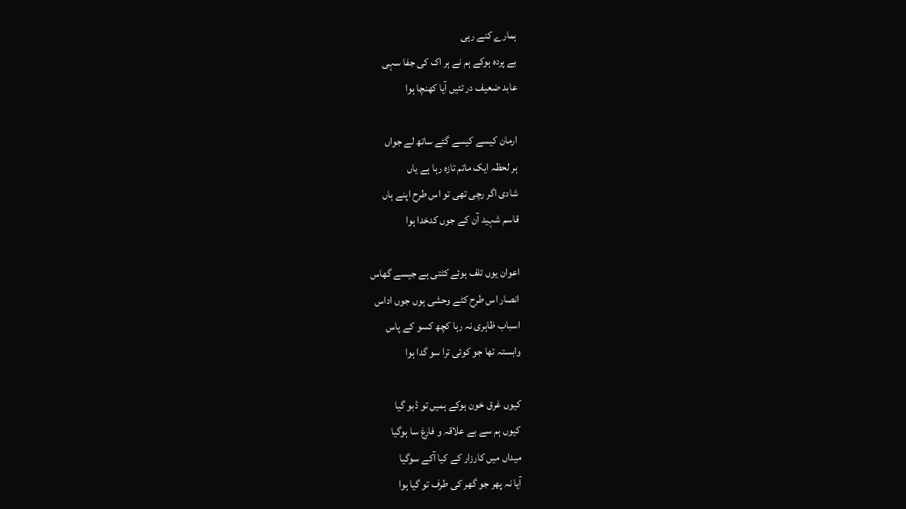ہمارے کنے رہی
بے پردہ ہوکے ہم نے ہر اک کی جفا سہی
عابد ضعیف در تئیں آیا کھنچا ہوا

ارمان کیسے کیسے گئے ساتھ لے جواں
ہر لحظہ ایک ماتم تازہ رہا ہے یاں
شادی اگر رچی تھی تو اس طرح اپنے ہاں
قاسم شہید آن کے جوں کدخدا ہوا

اعوان یوں تلف ہوئے کٹتی ہے جیسے گھاس
انصار اس طرح کٹے وحشی ہوں جوں اداس
اسباب ظاہری نہ رہا کچھ کسو کے پاس
وابستہ تھا جو کوئی ترا سو گدا ہوا

کیوں غرق خون ہوکے ہمیں تو ڈبو گیا
کیوں ہم سے بے علاقہ و فارغ سا ہوگیا
میداں میں کارزار کے کیا آکے سوگیا
آیا نہ پھر جو گھر کی طرف تو گیا ہوا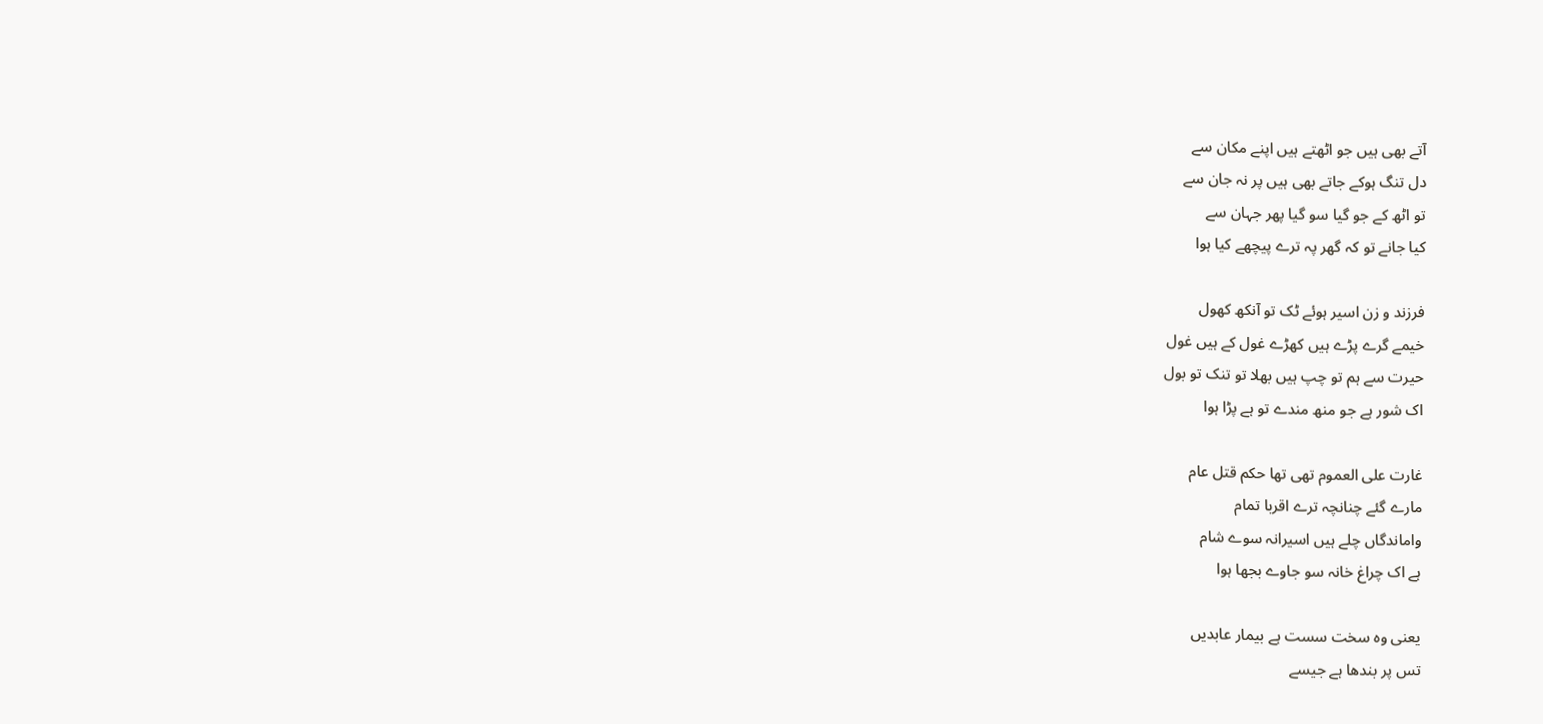آتے بھی ہیں جو اٹھتے ہیں اپنے مکان سے
دل تنگ ہوکے جاتے بھی ہیں پر نہ جان سے
تو اٹھ کے جو گیا سو گیا پھر جہان سے
کیا جانے تو کہ گھر پہ ترے پیچھے کیا ہوا

فرزند و زن اسیر ہوئے ٹک تو آنکھ کھول
خیمے گرے پڑے ہیں کھڑے غول کے ہیں غول
حیرت سے ہم تو چپ ہیں بھلا تو تنک تو بول
اک شور ہے جو منھ مندے تو ہے پڑا ہوا

غارت علی العموم تھی تھا حکم قتل عام
مارے گئے چنانچہ ترے اقربا تمام
واماندگاں چلے ہیں اسیرانہ سوے شام
ہے اک چراغ خانہ سو جاوے بجھا ہوا

یعنی وہ سخت سست ہے بیمار عابدیں
تس پر بندھا ہے جیسے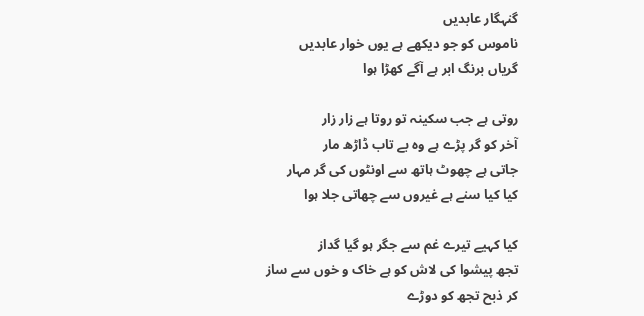گنہگار عابدیں
ناموس کو جو دیکھے ہے یوں خوار عابدیں
گریاں برنگ ابر ہے آگے کھڑا ہوا

روتی ہے جب سکینہ تو روتا ہے زار زار
آخر کو گر پڑے ہے وہ بے تاب ڈاڑھ مار
جاتی ہے چھوٹ ہاتھ سے اونٹوں کی گر مہار
کیا کیا سنے ہے غیروں سے چھاتی جلا ہوا

کیا کہیے تیرے غم سے جگر ہو گیا گداز
تجھ پیشوا کی لاش کو ہے خاک و خوں سے ساز
کر ذبح تجھ کو دوڑے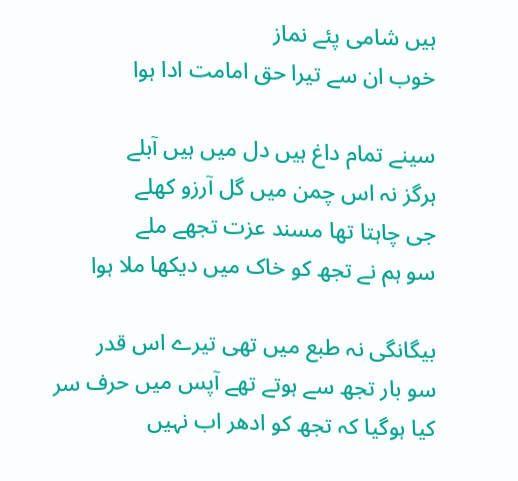ہیں شامی پئے نماز
خوب ان سے تیرا حق امامت ادا ہوا

سینے تمام داغ ہیں دل میں ہیں آبلے
ہرگز نہ اس چمن میں گل آرزو کھلے
جی چاہتا تھا مسند عزت تجھے ملے
سو ہم نے تجھ کو خاک میں دیکھا ملا ہوا

بیگانگی نہ طبع میں تھی تیرے اس قدر
سو بار تجھ سے ہوتے تھے آپس میں حرف سر
کیا ہوگیا کہ تجھ کو ادھر اب نہیں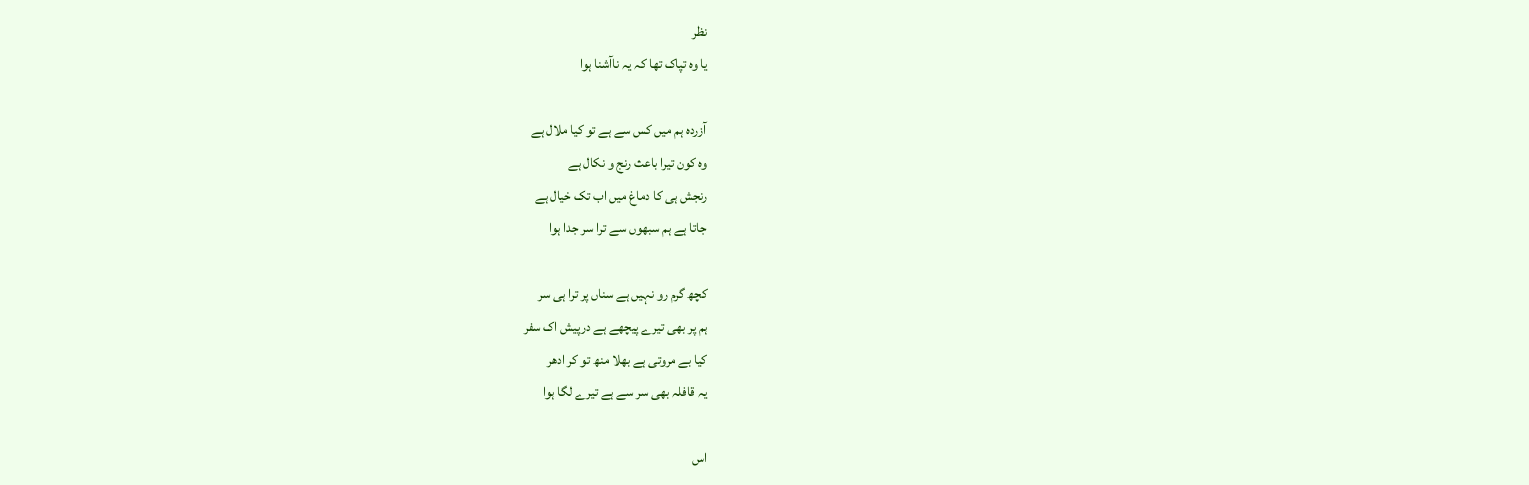نظر
یا وہ تپاک تھا کہ یہ ناآشنا ہوا

آزردہ ہم میں کس سے ہے تو کیا ملال ہے
وہ کون تیرا باعث رنج و نکال ہے
رنجش ہی کا دماغ میں اب تک خیال ہے
جاتا ہے ہم سبھوں سے ترا سر جدا ہوا

کچھ گرم رو نہیں ہے سناں پر ترا ہی سر
ہم پر بھی تیرے پیچھے ہے درپیش اک سفر
کیا بے مروتی ہے بھلا منھ تو کر ادھر
یہ قافلہ بھی سر سے ہے تیرے لگا ہوا

اس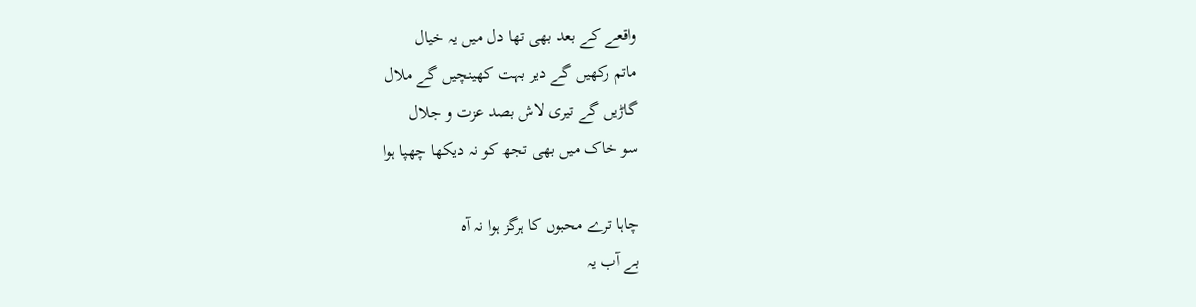واقعے کے بعد بھی تھا دل میں یہ خیال
ماتم رکھیں گے دیر بہت کھینچیں گے ملال
گاڑیں گے تیری لاش بصد عزت و جلال
سو خاک میں بھی تجھ کو نہ دیکھا چھپا ہوا

چاہا ترے محبوں کا ہرگز ہوا نہ آہ
بے آب یہ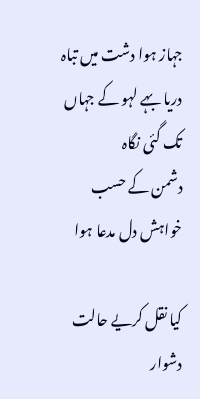جہاز ہوا دشت میں تباہ
دریا بہے لہو کے جہاں تک گئی نگاہ
دشمن کے حسب خواہش دل مدعا ہوا

کیا نقل کریے حالت دشوار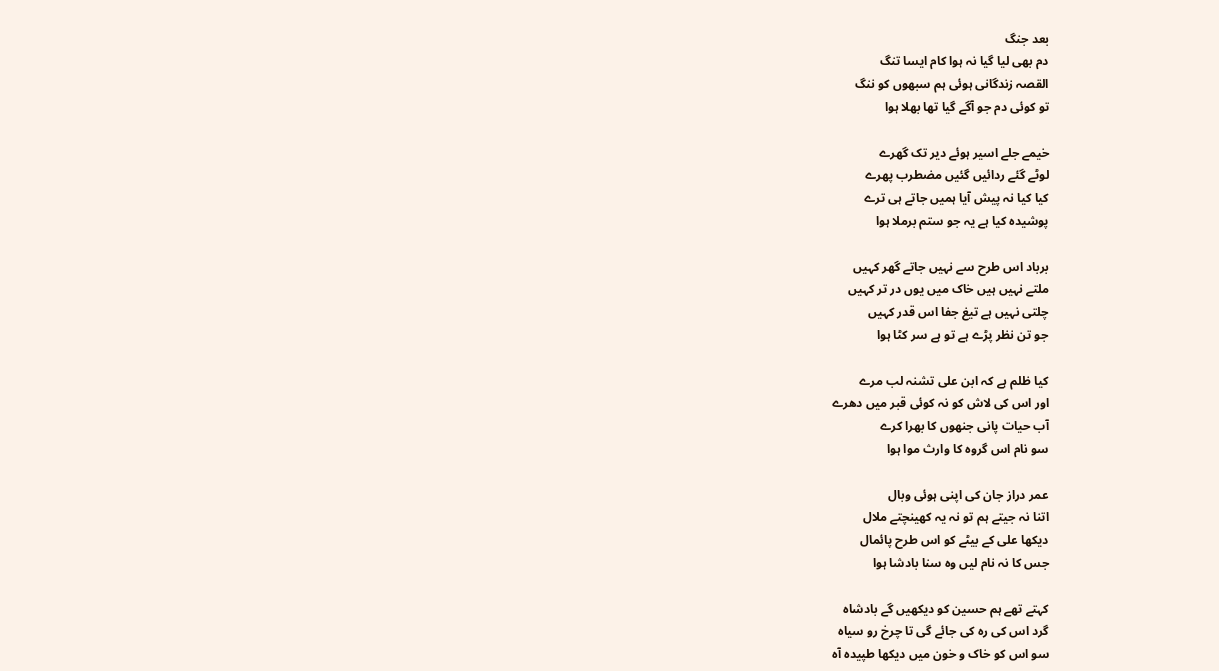بعد جنگ
دم بھی لیا گیا نہ ہوا کام ایسا تنگ
القصہ زندگانی ہوئی ہم سبھوں کو ننگ
تو کوئی دم جو آگے گیا تھا بھلا ہوا

خیمے جلے اسیر ہوئے دیر تک گھرے
لوٹے گئے ردائیں گئیں مضطرب پھرے
کیا کیا نہ پیش آیا ہمیں جاتے ہی ترے
پوشیدہ کیا ہے یہ جو ستم برملا ہوا

برباد اس طرح سے نہیں جاتے گھر کہیں
ملتے نہیں ہیں خاک میں یوں در تر کہیں
چلتی نہیں ہے تیغ جفا اس قدر کہیں
جو تن نظر پڑے ہے تو ہے سر کٹا ہوا

کیا ظلم ہے کہ ابن علی تشنہ لب مرے
اور اس کی لاش کو نہ کوئی قبر میں دھرے
آب حیات پانی جنھوں کا بھرا کرے
سو نام اس گروہ کا وارث موا ہوا

عمر دراز جان کی اپنی ہوئی وبال
اتنا نہ جیتے ہم تو نہ یہ کھینچتے ملال
دیکھا علی کے بیٹے کو اس طرح پائمال
جس کا نہ نام لیں وہ سنا بادشا ہوا

کہتے تھے ہم حسین کو دیکھیں گے بادشاہ
گرد اس کی رہ کی جائے گی تا چرخ رو سیاہ
سو اس کو خاک و خون میں دیکھا طپیدہ آہ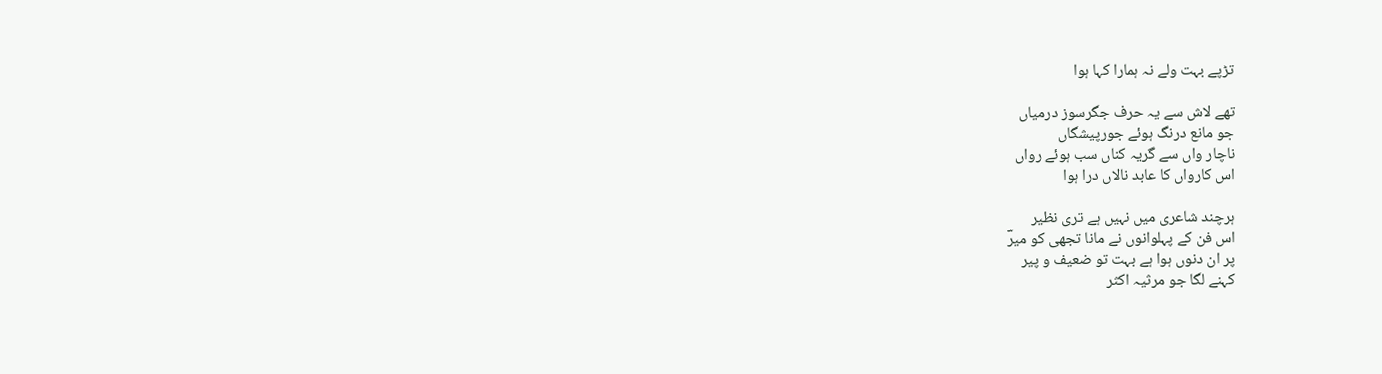تڑپے بہت ولے نہ ہمارا کہا ہوا

تھے لاش سے یہ حرف جگرسوز درمیاں
جو مانع درنگ ہوئے جورپیشگاں
ناچار واں سے گریہ کناں سب ہوئے رواں
اس کارواں کا عابد نالاں درا ہوا

ہرچند شاعری میں نہیں ہے تری نظیر
اس فن کے پہلوانوں نے مانا تجھی کو میرؔ
پر ان دنوں ہوا ہے بہت تو ضعیف و پیر
کہنے لگا جو مرثیہ اکثر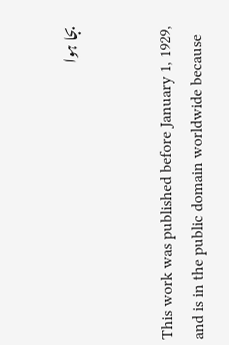بجا ہوا


This work was published before January 1, 1929, and is in the public domain worldwide because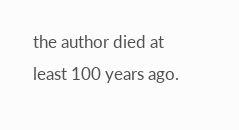the author died at least 100 years ago.